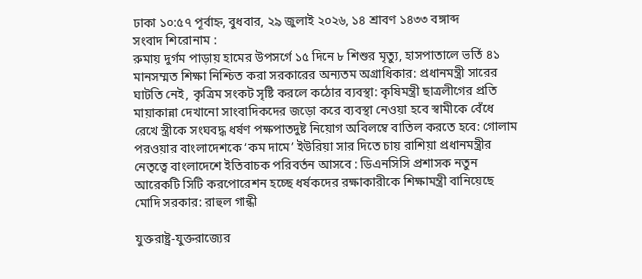ঢাকা ১০:৫৭ পূর্বাহ্ন, বুধবার, ২৯ জুলাই ২০২৬, ১৪ শ্রাবণ ১৪৩৩ বঙ্গাব্দ
সংবাদ শিরোনাম :
রুমায় দুর্গম পাড়ায় হামের উপসর্গে ১৫ দিনে ৮ শিশুর মৃত্যু, হাসপাতালে ভর্তি ৪১ মানসম্মত শিক্ষা নিশ্চিত করা সরকারের অন্যতম অগ্রাধিকার: প্রধানমন্ত্রী সারের ঘাটতি নেই, কৃত্রিম সংকট সৃষ্টি করলে কঠোর ব্যবস্থা: কৃষিমন্ত্রী ছাত্রলীগের প্রতি মায়াকান্না দেখানো সাংবাদিকদের জড়ো করে ব্যবস্থা নেওয়া হবে স্বামীকে বেঁধে রেখে স্ত্রীকে সংঘবদ্ধ ধর্ষণ পক্ষপাতদুষ্ট নিয়োগ অবিলম্বে বাতিল করতে হবে: গোলাম পরওয়ার বাংলাদেশকে ‘কম দামে’ ইউরিয়া সার দিতে চায় রাশিয়া প্রধানমন্ত্রীর নেতৃত্বে বাংলাদেশে ইতিবাচক পরিবর্তন আসবে : ডিএনসিসি প্রশাসক নতুন আরেকটি সিটি করপোরেশন হচ্ছে ধর্ষকদের রক্ষাকারীকে শিক্ষামন্ত্রী বানিয়েছে মোদি সরকার: রাহুল গান্ধী

যুক্তরাষ্ট্র-যুক্তরাজ্যের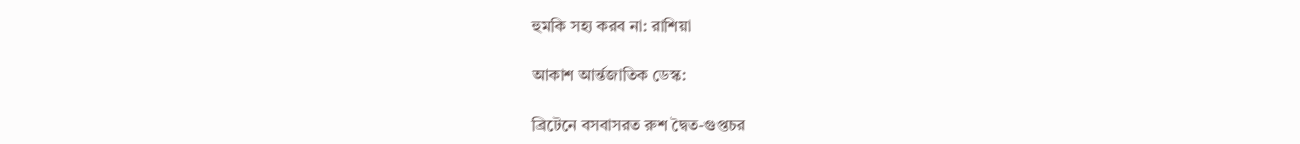হুমকি সহ্য করব না: রাশিয়া

আকাশ আর্ন্তজাতিক ডেস্ক:

ব্রিটেনে বসবাসরত রুশ দ্বৈত-গুপ্তচর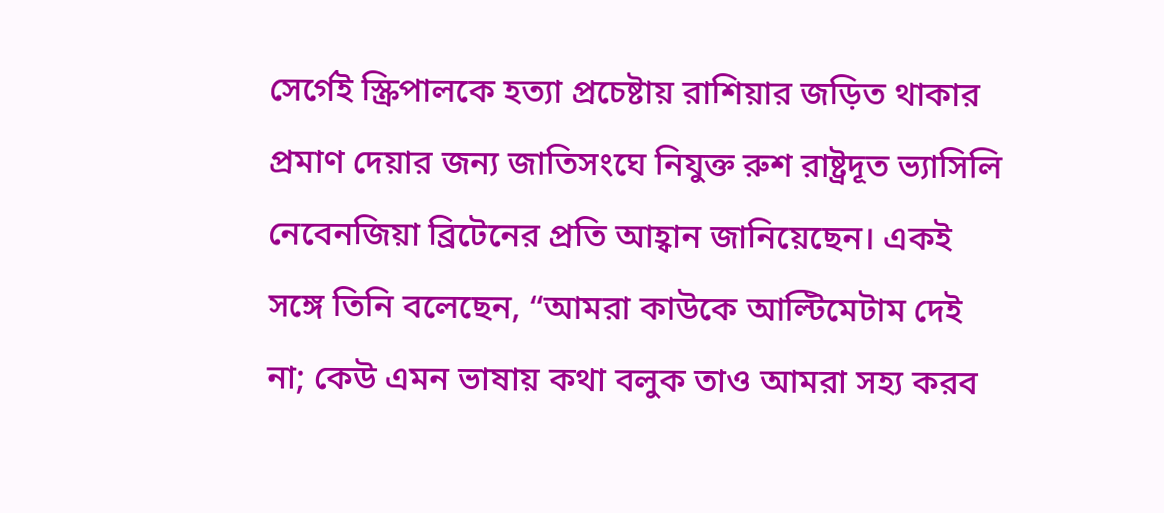সের্গেই স্ক্রিপালকে হত্যা প্রচেষ্টায় রাশিয়ার জড়িত থাকার প্রমাণ দেয়ার জন্য জাতিসংঘে নিযুক্ত রুশ রাষ্ট্রদূত ভ্যাসিলি নেবেনজিয়া ব্রিটেনের প্রতি আহ্বান জানিয়েছেন। একই সঙ্গে তিনি বলেছেন, “আমরা কাউকে আল্টিমেটাম দেই না; কেউ এমন ভাষায় কথা বলুক তাও আমরা সহ্য করব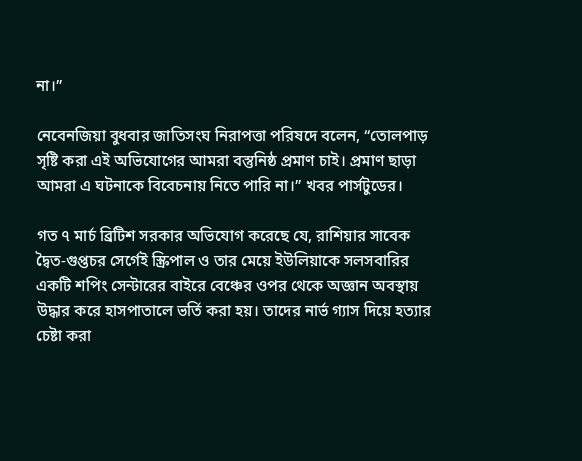না।”

নেবেনজিয়া বুধবার জাতিসংঘ নিরাপত্তা পরিষদে বলেন, “তোলপাড় সৃষ্টি করা এই অভিযোগের আমরা বস্তুনিষ্ঠ প্রমাণ চাই। প্রমাণ ছাড়া আমরা এ ঘটনাকে বিবেচনায় নিতে পারি না।” খবর পার্সটুডের।

গত ৭ মার্চ ব্রিটিশ সরকার অভিযোগ করেছে যে, রাশিয়ার সাবেক দ্বৈত-গুপ্তচর সের্গেই স্ক্রিপাল ও তার মেয়ে ইউলিয়াকে সলসবারির একটি শপিং সেন্টারের বাইরে বেঞ্চের ওপর থেকে অজ্ঞান অবস্থায় উদ্ধার করে হাসপাতালে ভর্তি করা হয়। তাদের নার্ভ গ্যাস দিয়ে হত্যার চেষ্টা করা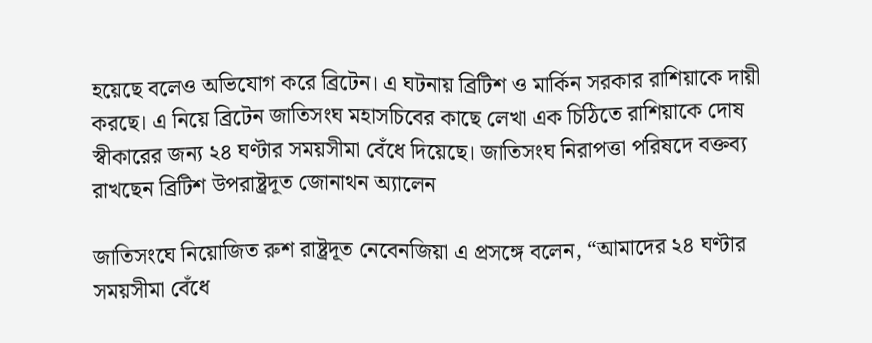হয়েছে বলেও অভিযোগ করে ব্রিটেন। এ ঘটনায় ব্রিটিশ ও মার্কিন সরকার রাশিয়াকে দায়ী করছে। এ নিয়ে ব্রিটেন জাতিসংঘ মহাসচিবের কাছে লেখা এক চিঠিতে রাশিয়াকে দোষ স্বীকারের জন্য ২৪ ঘণ্টার সময়সীমা বেঁধে দিয়েছে। জাতিসংঘ নিরাপত্তা পরিষদে বক্তব্য রাখছেন ব্রিটিশ উপরাষ্ট্রদূত জোনাথন অ্যালেন

জাতিসংঘে নিয়োজিত রুশ রাষ্ট্রদূত নেবেনজিয়া এ প্রসঙ্গে বলেন, “আমাদের ২৪ ঘণ্টার সময়সীমা বেঁধে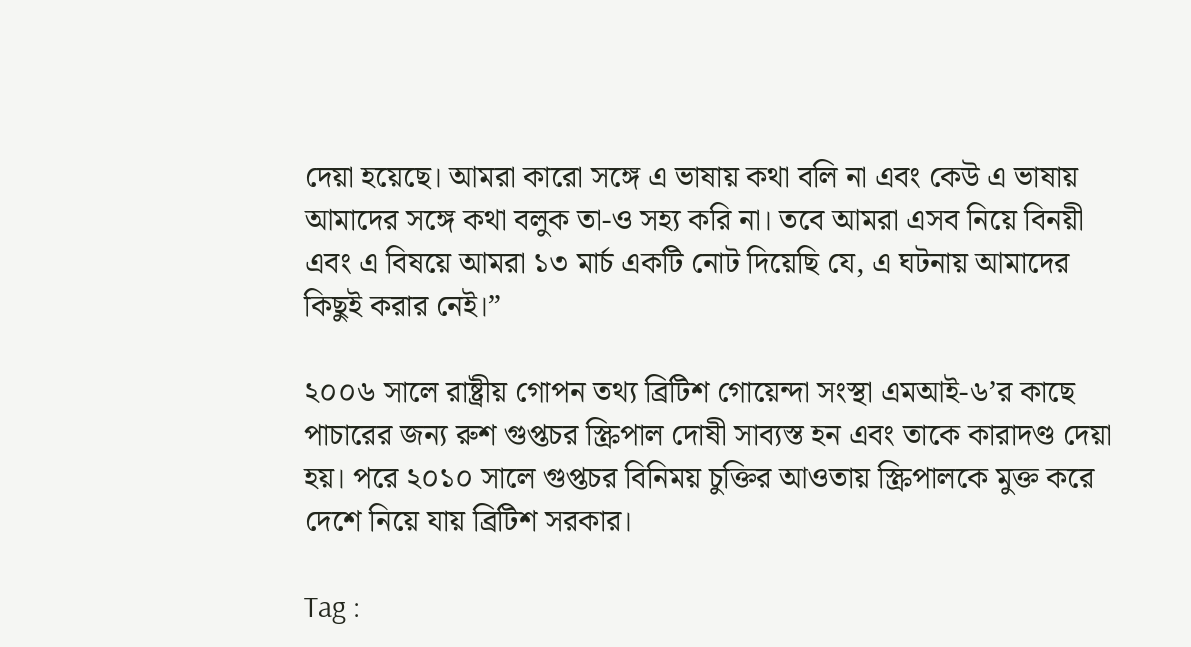দেয়া হয়েছে। আমরা কারো সঙ্গে এ ভাষায় কথা বলি না এবং কেউ এ ভাষায় আমাদের সঙ্গে কথা বলুক তা-ও সহ্য করি না। তবে আমরা এসব নিয়ে বিনয়ী এবং এ বিষয়ে আমরা ১৩ মার্চ একটি নোট দিয়েছি যে, এ ঘটনায় আমাদের কিছুই করার নেই।”

২০০৬ সালে রাষ্ট্রীয় গোপন তথ্য ব্রিটিশ গোয়েন্দা সংস্থা এমআই-৬’র কাছে পাচারের জন্য রুশ গুপ্তচর স্ক্রিপাল দোষী সাব্যস্ত হন এবং তাকে কারাদণ্ড দেয়া হয়। পরে ২০১০ সালে গুপ্তচর বিনিময় চুক্তির আওতায় স্ক্রিপালকে মুক্ত করে দেশে নিয়ে যায় ব্রিটিশ সরকার।

Tag :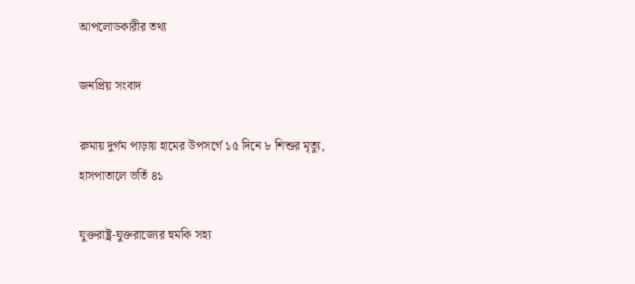আপলোডকারীর তথ্য

জনপ্রিয় সংবাদ

রুমায় দুর্গম পাড়ায় হামের উপসর্গে ১৫ দিনে ৮ শিশুর মৃত্যু, হাসপাতালে ভর্তি ৪১

যুক্তরাষ্ট্র-যুক্তরাজ্যের হুমকি সহ্য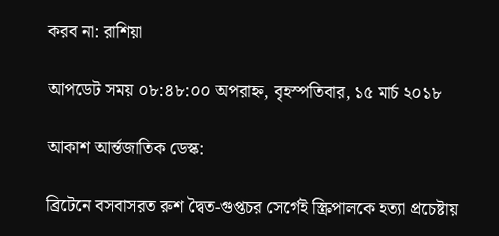করব না: রাশিয়া

আপডেট সময় ০৮:৪৮:০০ অপরাহ্ন, বৃহস্পতিবার, ১৫ মার্চ ২০১৮

আকাশ আর্ন্তজাতিক ডেস্ক:

ব্রিটেনে বসবাসরত রুশ দ্বৈত-গুপ্তচর সের্গেই স্ক্রিপালকে হত্যা প্রচেষ্টায়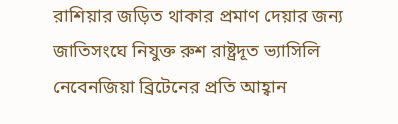রাশিয়ার জড়িত থাকার প্রমাণ দেয়ার জন্য জাতিসংঘে নিযুক্ত রুশ রাষ্ট্রদূত ভ্যাসিলি নেবেনজিয়া ব্রিটেনের প্রতি আহ্বান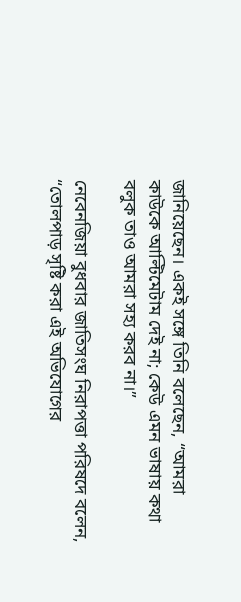জানিয়েছেন। একই সঙ্গে তিনি বলেছেন, “আমরা কাউকে আল্টিমেটাম দেই না; কেউ এমন ভাষায় কথা বলুক তাও আমরা সহ্য করব না।”

নেবেনজিয়া বুধবার জাতিসংঘ নিরাপত্তা পরিষদে বলেন, “তোলপাড় সৃষ্টি করা এই অভিযোগের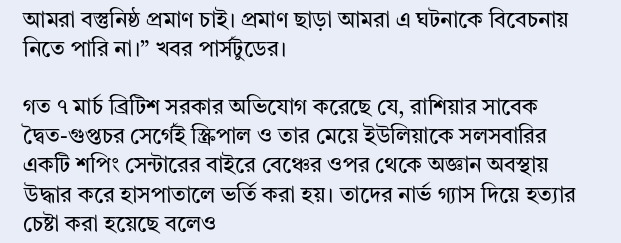আমরা বস্তুনিষ্ঠ প্রমাণ চাই। প্রমাণ ছাড়া আমরা এ ঘটনাকে বিবেচনায় নিতে পারি না।” খবর পার্সটুডের।

গত ৭ মার্চ ব্রিটিশ সরকার অভিযোগ করেছে যে, রাশিয়ার সাবেক দ্বৈত-গুপ্তচর সের্গেই স্ক্রিপাল ও তার মেয়ে ইউলিয়াকে সলসবারির একটি শপিং সেন্টারের বাইরে বেঞ্চের ওপর থেকে অজ্ঞান অবস্থায় উদ্ধার করে হাসপাতালে ভর্তি করা হয়। তাদের নার্ভ গ্যাস দিয়ে হত্যার চেষ্টা করা হয়েছে বলেও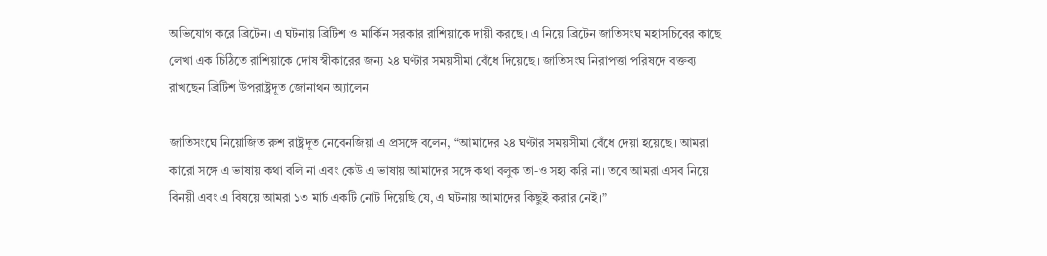অভিযোগ করে ব্রিটেন। এ ঘটনায় ব্রিটিশ ও মার্কিন সরকার রাশিয়াকে দায়ী করছে। এ নিয়ে ব্রিটেন জাতিসংঘ মহাসচিবের কাছে লেখা এক চিঠিতে রাশিয়াকে দোষ স্বীকারের জন্য ২৪ ঘণ্টার সময়সীমা বেঁধে দিয়েছে। জাতিসংঘ নিরাপত্তা পরিষদে বক্তব্য রাখছেন ব্রিটিশ উপরাষ্ট্রদূত জোনাথন অ্যালেন

জাতিসংঘে নিয়োজিত রুশ রাষ্ট্রদূত নেবেনজিয়া এ প্রসঙ্গে বলেন, “আমাদের ২৪ ঘণ্টার সময়সীমা বেঁধে দেয়া হয়েছে। আমরা কারো সঙ্গে এ ভাষায় কথা বলি না এবং কেউ এ ভাষায় আমাদের সঙ্গে কথা বলুক তা-ও সহ্য করি না। তবে আমরা এসব নিয়ে বিনয়ী এবং এ বিষয়ে আমরা ১৩ মার্চ একটি নোট দিয়েছি যে, এ ঘটনায় আমাদের কিছুই করার নেই।”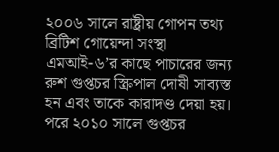২০০৬ সালে রাষ্ট্রীয় গোপন তথ্য ব্রিটিশ গোয়েন্দা সংস্থা এমআই-৬’র কাছে পাচারের জন্য রুশ গুপ্তচর স্ক্রিপাল দোষী সাব্যস্ত হন এবং তাকে কারাদণ্ড দেয়া হয়। পরে ২০১০ সালে গুপ্তচর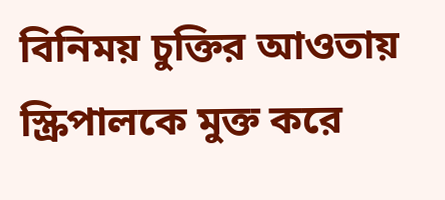বিনিময় চুক্তির আওতায় স্ক্রিপালকে মুক্ত করে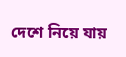দেশে নিয়ে যায়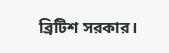ব্রিটিশ সরকার।